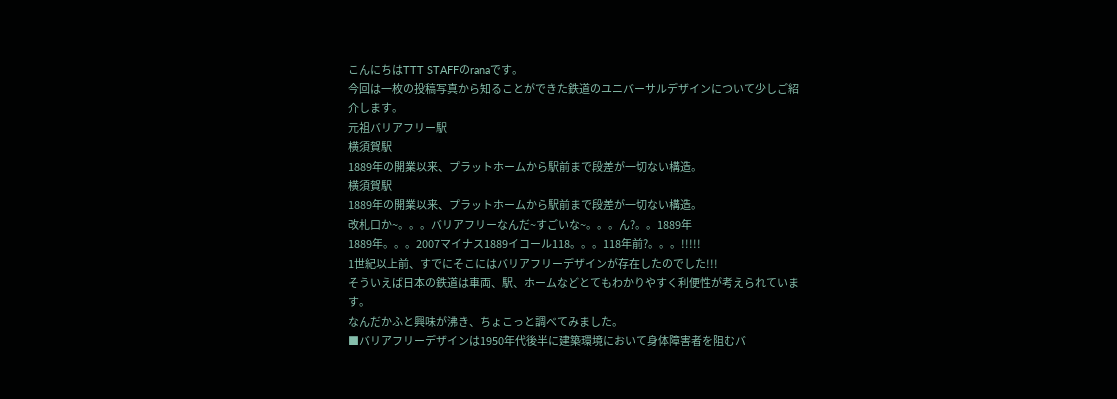こんにちはTTT STAFFのranaです。
今回は一枚の投稿写真から知ることができた鉄道のユニバーサルデザインについて少しご紹介します。
元祖バリアフリー駅
横須賀駅
1889年の開業以来、プラットホームから駅前まで段差が一切ない構造。
横須賀駅
1889年の開業以来、プラットホームから駅前まで段差が一切ない構造。
改札口か~。。。バリアフリーなんだ~すごいな~。。。ん?。。1889年
1889年。。。2007マイナス1889イコール118。。。118年前?。。。!!!!!
1世紀以上前、すでにそこにはバリアフリーデザインが存在したのでした!!!
そういえば日本の鉄道は車両、駅、ホームなどとてもわかりやすく利便性が考えられています。
なんだかふと興味が沸き、ちょこっと調べてみました。
■バリアフリーデザインは1950年代後半に建築環境において身体障害者を阻むバ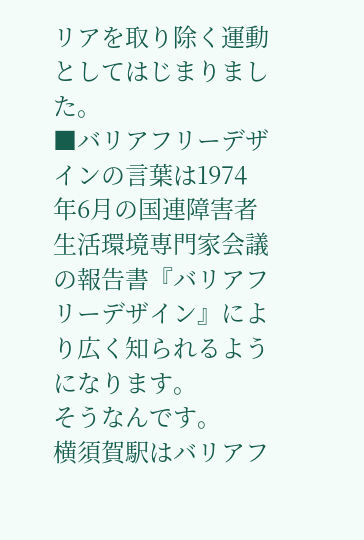リアを取り除く運動としてはじまりました。
■バリアフリーデザインの言葉は1974年6月の国連障害者生活環境専門家会議の報告書『バリアフリーデザイン』により広く知られるようになります。
そうなんです。
横須賀駅はバリアフ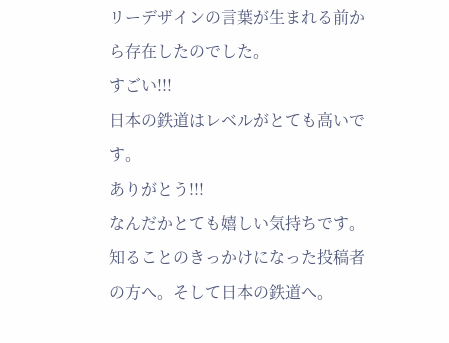リーデザインの言葉が生まれる前から存在したのでした。
すごい!!!
日本の鉄道はレベルがとても高いです。
ありがとう!!!
なんだかとても嬉しい気持ちです。
知ることのきっかけになった投稿者の方へ。そして日本の鉄道へ。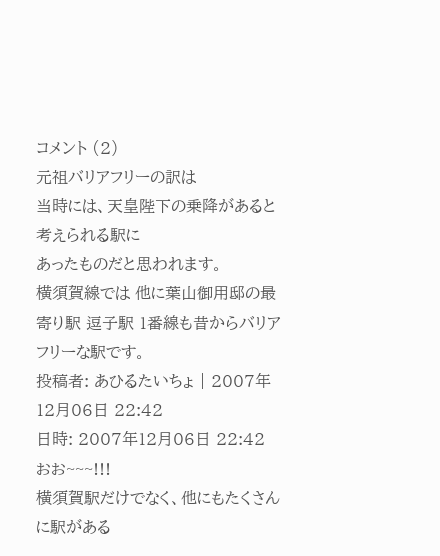コメント (2)
元祖バリアフリーの訳は
当時には、天皇陛下の乗降があると考えられる駅に
あったものだと思われます。
横須賀線では 他に葉山御用邸の最寄り駅 逗子駅 1番線も昔からバリアフリーな駅です。
投稿者: あひるたいちょ | 2007年12月06日 22:42
日時: 2007年12月06日 22:42
おお~~~!!!
横須賀駅だけでなく、他にもたくさんに駅がある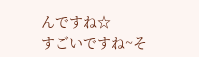んですね☆
すごいですね~そ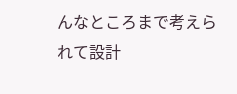んなところまで考えられて設計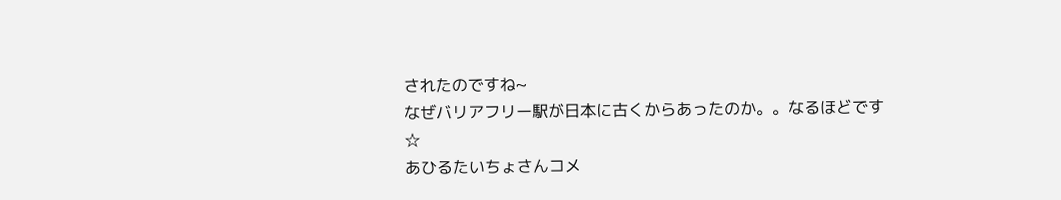されたのですね~
なぜバリアフリー駅が日本に古くからあったのか。。なるほどです☆
あひるたいちょさんコメ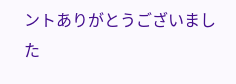ントありがとうございました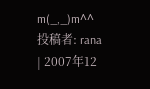m(_,_)m^^
投稿者: rana | 2007年12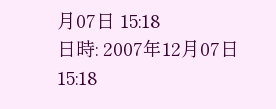月07日 15:18
日時: 2007年12月07日 15:18